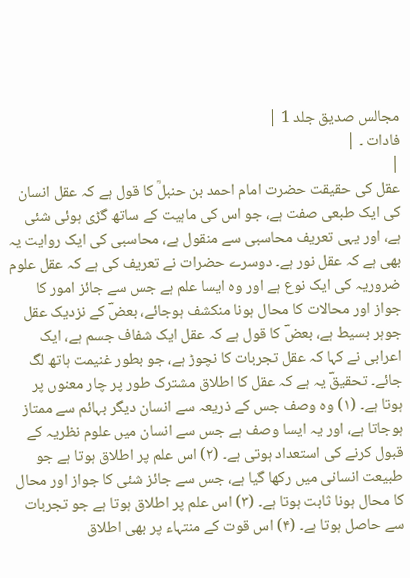مجالس صدیق جلد 1 |
فادات ۔ |
|
عقل کی حقیقت حضرت امام احمد بن حنبلؒ کا قول ہے کہ عقل انسان کی ایک طبعی صفت ہے، جو اس کی ماہیت کے ساتھ گڑی ہوئی شئی ہے، اور یہی تعریف محاسبی سے منقول ہے، محاسبی کی ایک روایت یہ بھی ہے کہ عقل نور ہے۔ دوسرے حضرات نے تعریف کی ہے کہ عقل علوم ضروریہ کی ایک نوع ہے اور وہ ایسا علم ہے جس سے جائز امور کا جواز اور محالات کا محال ہونا منکشف ہوجائے، بعضؔ کے نزدیک عقل جوہر بسیط ہے، بعضؔ کا قول ہے کہ عقل ایک شفاف جسم ہے، ایک اعرابی نے کہا کہ عقل تجربات کا نچوڑ ہے، جو بطور غنیمت ہاتھ لگ جائے۔ تحقیقؔ یہ ہے کہ عقل کا اطلاق مشترک طور پر چار معنوں پر ہوتا ہے۔ (۱) وہ وصف جس کے ذریعہ سے انسان دیگر بہائم سے ممتاز ہوجاتا ہے، اور یہ ایسا وصف ہے جس سے انسان میں علوم نظریہ کے قبول کرنے کی استعداد ہوتی ہے۔ (۲) اس علم پر اطلاق ہوتا ہے جو طبیعت انسانی میں رکھا گیا ہے، جس سے جائز شئی کا جواز اور محال کا محال ہونا ثابت ہوتا ہے۔ (۳) اس علم پر اطلاق ہوتا ہے جو تجربات سے حاصل ہوتا ہے۔ (۴) اس قوت کے منتہاء پر بھی اطلاق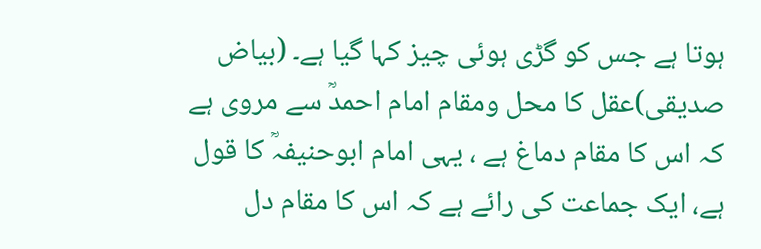ہوتا ہے جس کو گڑی ہوئی چیز کہا گیا ہے۔ (بیاض صدیقی)عقل کا محل ومقام امام احمدؒ سے مروی ہے کہ اس کا مقام دماغ ہے ، یہی امام ابوحنیفہؒ کا قول ہے، ایک جماعت کی رائے ہے کہ اس کا مقام دل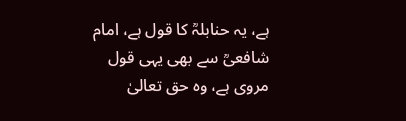ہے، یہ حنابلہؒ کا قول ہے، امام شافعیؒ سے بھی یہی قول مروی ہے، وہ حق تعالیٰ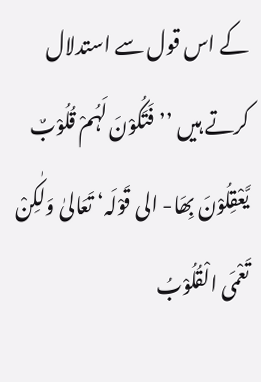کے اس قول سے استدلال کرتے ہیں ’’فَتَکُوْنَ لَہُمْ قُلُوْبٌ یَّعْقِلُوْنَ بِھَا- الی قَوْلَہ‘ تَعَالیٰ وَلٰکِنْ تَعْمَی الْقُلُوْبُ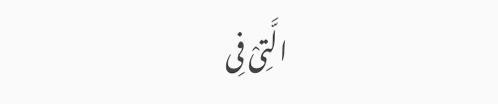الَّتِیْ فِی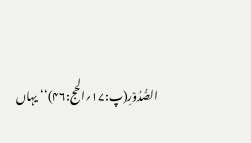الصُّدُوْرِ(پ:۱۷؍الحج:۴۶)‘‘یہاں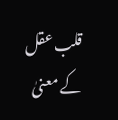قلب عقل کے معنیٰ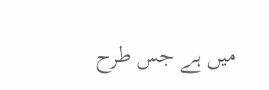میں ہے جس طرح